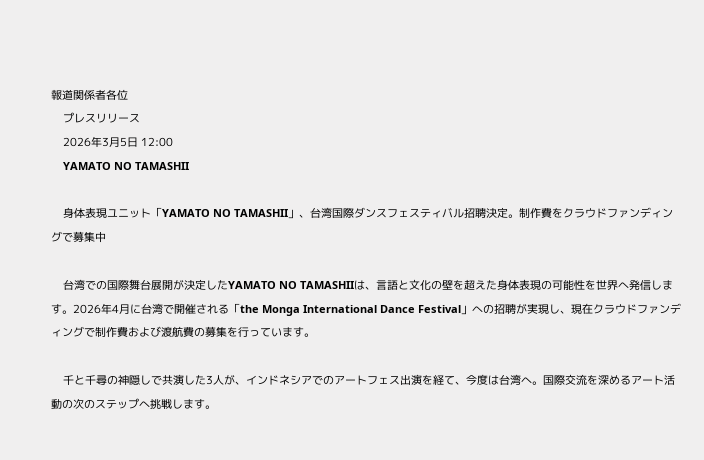報道関係者各位
    プレスリリース
    2026年3月5日 12:00
    YAMATO NO TAMASHII

    身体表現ユニット「YAMATO NO TAMASHII」、台湾国際ダンスフェスティバル招聘決定。制作費をクラウドファンディングで募集中

    台湾での国際舞台展開が決定したYAMATO NO TAMASHIIは、言語と文化の壁を超えた身体表現の可能性を世界へ発信します。2026年4月に台湾で開催される「the Monga International Dance Festival」への招聘が実現し、現在クラウドファンディングで制作費および渡航費の募集を行っています。

    千と千尋の神隠しで共演した3人が、インドネシアでのアートフェス出演を経て、今度は台湾へ。国際交流を深めるアート活動の次のステップへ挑戦します。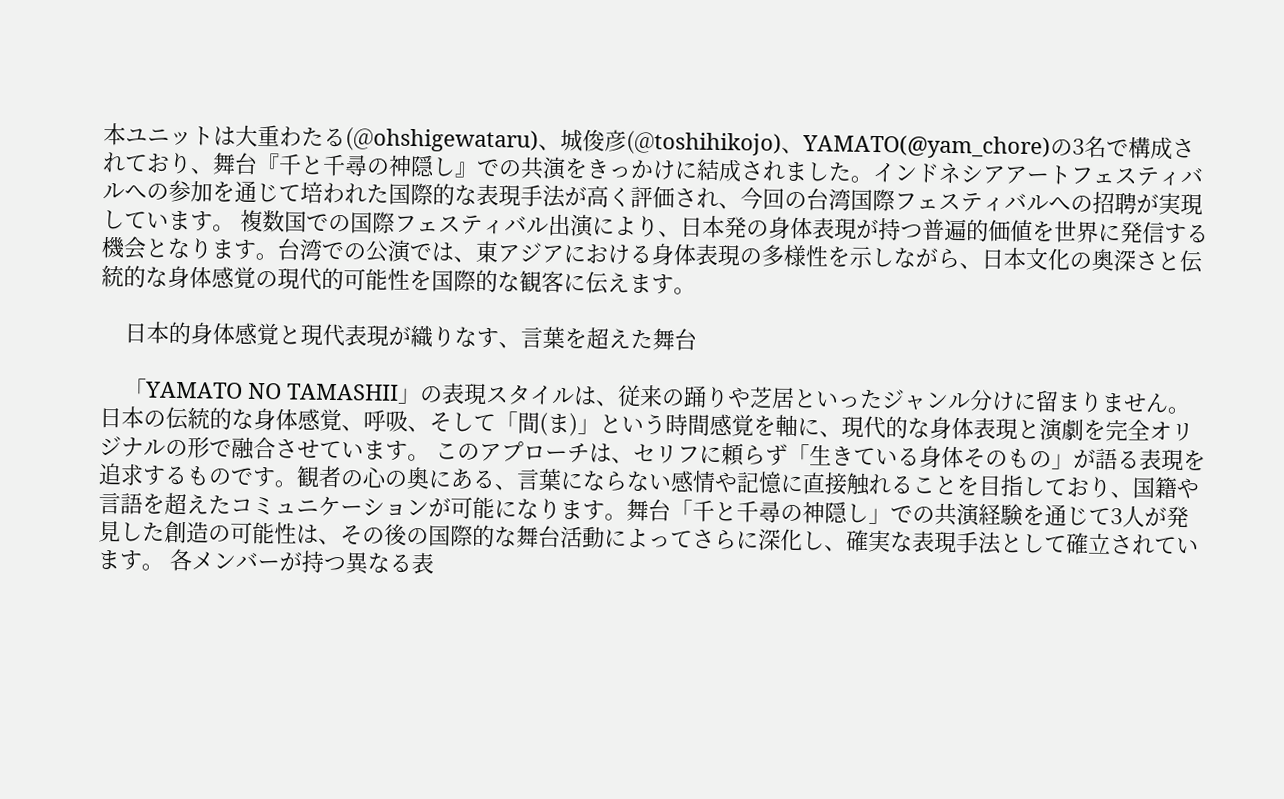本ユニットは大重わたる(@ohshigewataru)、城俊彦(@toshihikojo)、YAMATO(@yam_chore)の3名で構成されており、舞台『千と千尋の神隠し』での共演をきっかけに結成されました。インドネシアアートフェスティバルへの参加を通じて培われた国際的な表現手法が高く評価され、今回の台湾国際フェスティバルへの招聘が実現しています。 複数国での国際フェスティバル出演により、日本発の身体表現が持つ普遍的価値を世界に発信する機会となります。台湾での公演では、東アジアにおける身体表現の多様性を示しながら、日本文化の奥深さと伝統的な身体感覚の現代的可能性を国際的な観客に伝えます。

    日本的身体感覚と現代表現が織りなす、言葉を超えた舞台

    「YAMATO NO TAMASHII」の表現スタイルは、従来の踊りや芝居といったジャンル分けに留まりません。日本の伝統的な身体感覚、呼吸、そして「間(ま)」という時間感覚を軸に、現代的な身体表現と演劇を完全オリジナルの形で融合させています。 このアプローチは、セリフに頼らず「生きている身体そのもの」が語る表現を追求するものです。観者の心の奥にある、言葉にならない感情や記憶に直接触れることを目指しており、国籍や言語を超えたコミュニケーションが可能になります。舞台「千と千尋の神隠し」での共演経験を通じて3人が発見した創造の可能性は、その後の国際的な舞台活動によってさらに深化し、確実な表現手法として確立されています。 各メンバーが持つ異なる表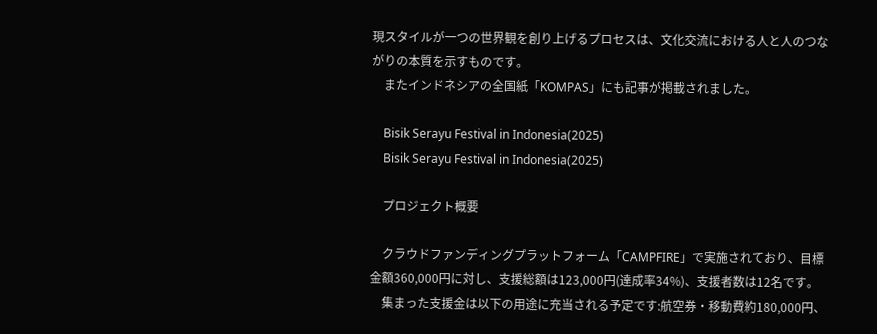現スタイルが一つの世界観を創り上げるプロセスは、文化交流における人と人のつながりの本質を示すものです。
    またインドネシアの全国紙「KOMPAS」にも記事が掲載されました。

    Bisik Serayu Festival in Indonesia(2025)
    Bisik Serayu Festival in Indonesia(2025)

    プロジェクト概要

    クラウドファンディングプラットフォーム「CAMPFIRE」で実施されており、目標金額360,000円に対し、支援総額は123,000円(達成率34%)、支援者数は12名です。
    集まった支援金は以下の用途に充当される予定です:航空券・移動費約180,000円、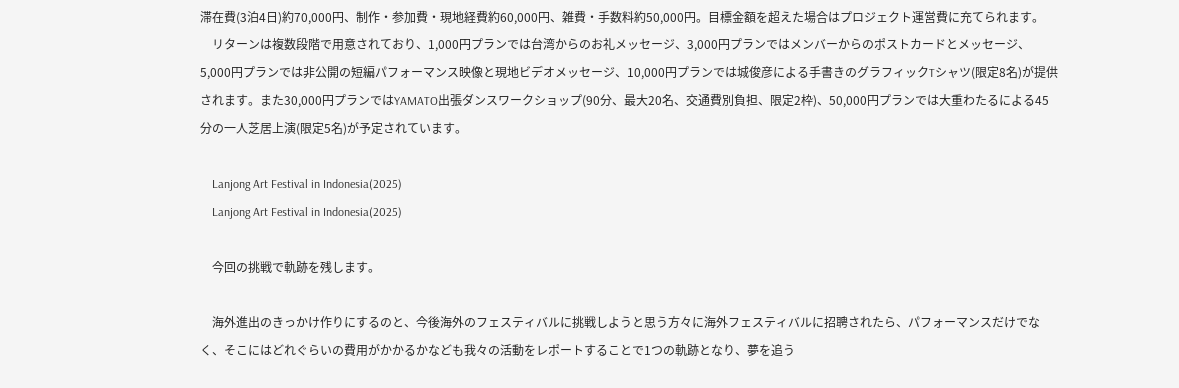滞在費(3泊4日)約70,000円、制作・参加費・現地経費約60,000円、雑費・手数料約50,000円。目標金額を超えた場合はプロジェクト運営費に充てられます。
    リターンは複数段階で用意されており、1,000円プランでは台湾からのお礼メッセージ、3,000円プランではメンバーからのポストカードとメッセージ、5,000円プランでは非公開の短編パフォーマンス映像と現地ビデオメッセージ、10,000円プランでは城俊彦による手書きのグラフィックTシャツ(限定8名)が提供されます。また30,000円プランではYAMATO出張ダンスワークショップ(90分、最大20名、交通費別負担、限定2枠)、50,000円プランでは大重わたるによる45分の一人芝居上演(限定5名)が予定されています。

    Lanjong Art Festival in Indonesia(2025)
    Lanjong Art Festival in Indonesia(2025)

    今回の挑戦で軌跡を残します。

    海外進出のきっかけ作りにするのと、今後海外のフェスティバルに挑戦しようと思う方々に海外フェスティバルに招聘されたら、パフォーマンスだけでなく、そこにはどれぐらいの費用がかかるかなども我々の活動をレポートすることで1つの軌跡となり、夢を追う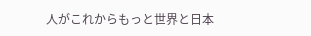人がこれからもっと世界と日本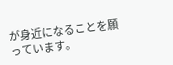が身近になることを願っています。